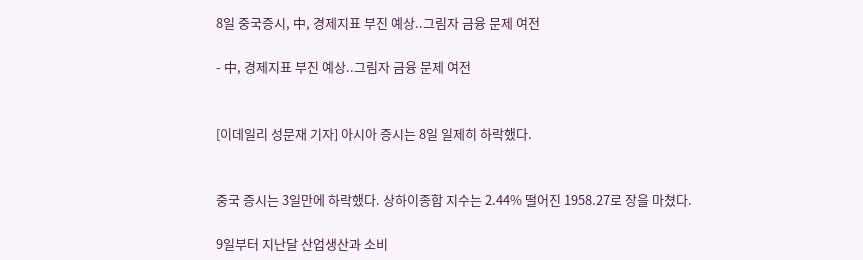8일 중국증시, 中, 경제지표 부진 예상..그림자 금융 문제 여전

- 中, 경제지표 부진 예상..그림자 금융 문제 여전


[이데일리 성문재 기자] 아시아 증시는 8일 일제히 하락했다.


중국 증시는 3일만에 하락했다. 상하이종합 지수는 2.44% 떨어진 1958.27로 장을 마쳤다.

9일부터 지난달 산업생산과 소비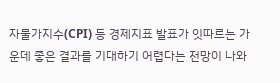자물가지수(CPI) 등 경제지표 발표가 잇따르는 가운데 좋은 결과를 기대하기 어렵다는 전망이 나와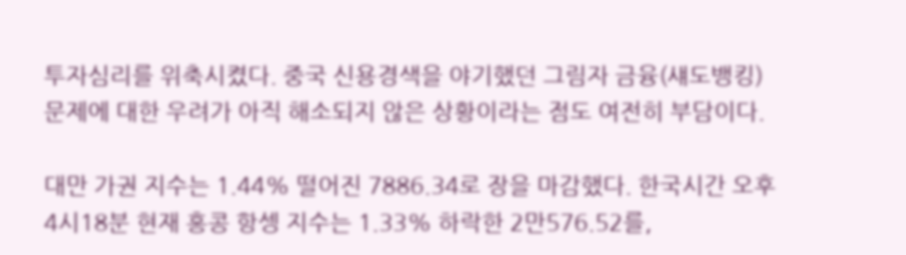투자심리를 위축시켰다. 중국 신용경색을 야기했던 그림자 금융(섀도뱅킹) 문제에 대한 우려가 아직 해소되지 않은 상황이라는 점도 여전히 부담이다.

대만 가권 지수는 1.44% 떨어진 7886.34로 장을 마감했다. 한국시간 오후 4시18분 현재 홍콩 항셍 지수는 1.33% 하락한 2만576.52를,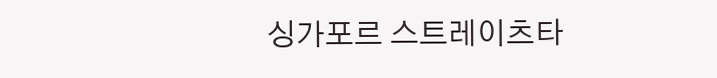싱가포르 스트레이츠타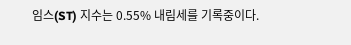임스(ST) 지수는 0.55% 내림세를 기록중이다.